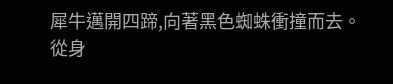犀牛邁開四蹄,向著黑色蜘蛛衝撞而去。
從身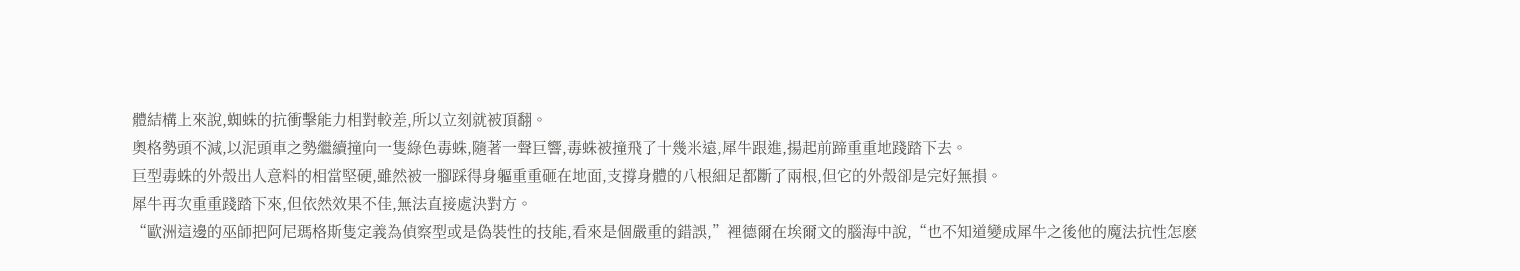體結構上來說,蜘蛛的抗衝擊能力相對較差,所以立刻就被頂翻。
奧格勢頭不減,以泥頭車之勢繼續撞向一隻綠色毒蛛,隨著一聲巨響,毒蛛被撞飛了十幾米遠,犀牛跟進,揚起前蹄重重地踐踏下去。
巨型毒蛛的外殼出人意料的相當堅硬,雖然被一腳踩得身軀重重砸在地面,支撐身體的八根細足都斷了兩根,但它的外殼卻是完好無損。
犀牛再次重重踐踏下來,但依然效果不佳,無法直接處決對方。
“歐洲這邊的巫師把阿尼瑪格斯隻定義為偵察型或是偽裝性的技能,看來是個嚴重的錯誤,”裡德爾在埃爾文的腦海中說,“也不知道變成犀牛之後他的魔法抗性怎麽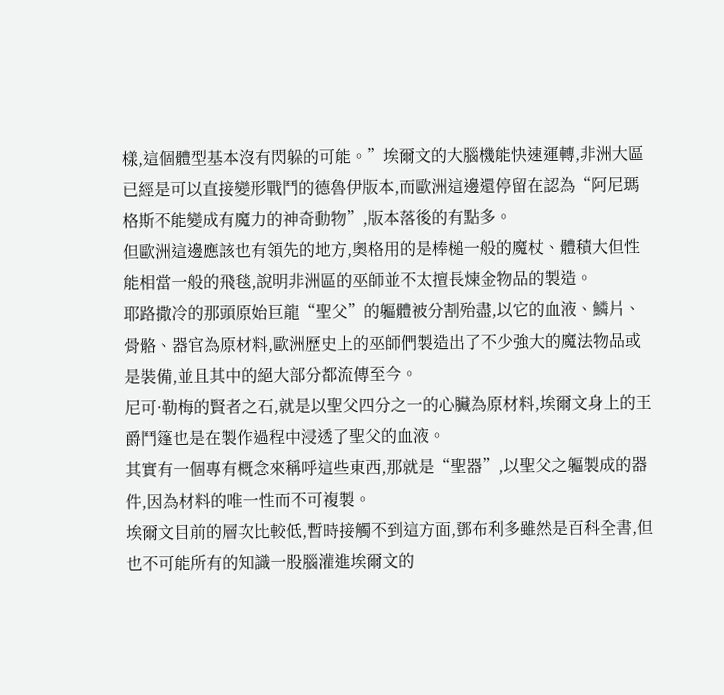樣,這個體型基本沒有閃躲的可能。”埃爾文的大腦機能快速運轉,非洲大區已經是可以直接變形戰鬥的德魯伊版本,而歐洲這邊還停留在認為“阿尼瑪格斯不能變成有魔力的神奇動物”,版本落後的有點多。
但歐洲這邊應該也有領先的地方,奧格用的是棒槌一般的魔杖、體積大但性能相當一般的飛毯,說明非洲區的巫師並不太擅長煉金物品的製造。
耶路撒冷的那頭原始巨龍“聖父”的軀體被分割殆盡,以它的血液、鱗片、骨骼、器官為原材料,歐洲歷史上的巫師們製造出了不少強大的魔法物品或是裝備,並且其中的絕大部分都流傳至今。
尼可·勒梅的賢者之石,就是以聖父四分之一的心臟為原材料,埃爾文身上的王爵鬥篷也是在製作過程中浸透了聖父的血液。
其實有一個專有概念來稱呼這些東西,那就是“聖器”,以聖父之軀製成的器件,因為材料的唯一性而不可複製。
埃爾文目前的層次比較低,暫時接觸不到這方面,鄧布利多雖然是百科全書,但也不可能所有的知識一股腦灌進埃爾文的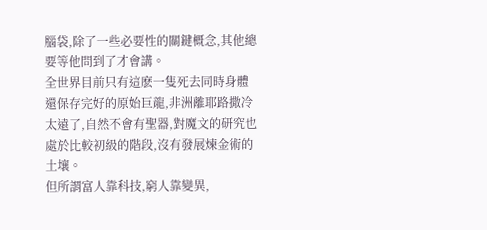腦袋,除了一些必要性的關鍵概念,其他總要等他問到了才會講。
全世界目前只有這麽一隻死去同時身體還保存完好的原始巨龍,非洲離耶路撒冷太遠了,自然不會有聖器,對魔文的研究也處於比較初級的階段,沒有發展煉金術的土壤。
但所謂富人靠科技,窮人靠變異,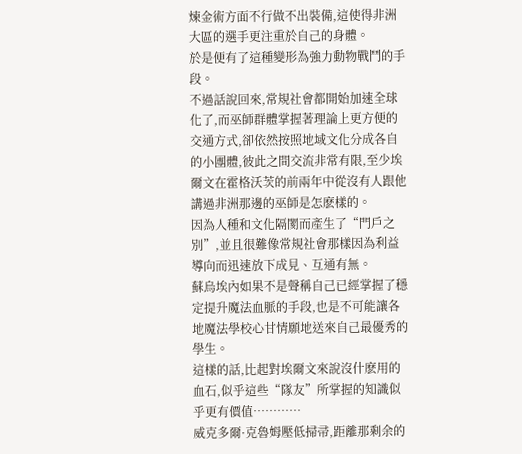煉金術方面不行做不出裝備,這使得非洲大區的選手更注重於自己的身體。
於是便有了這種變形為強力動物戰鬥的手段。
不過話說回來,常規社會都開始加速全球化了,而巫師群體掌握著理論上更方便的交通方式,卻依然按照地域文化分成各自的小團體,彼此之間交流非常有限,至少埃爾文在霍格沃茨的前兩年中從沒有人跟他講過非洲那邊的巫師是怎麽樣的。
因為人種和文化隔閡而產生了“門戶之別”,並且很難像常規社會那樣因為利益導向而迅速放下成見、互通有無。
蘇烏埃內如果不是聲稱自己已經掌握了穩定提升魔法血脈的手段,也是不可能讓各地魔法學校心甘情願地送來自己最優秀的學生。
這樣的話,比起對埃爾文來說沒什麽用的血石,似乎這些“隊友”所掌握的知識似乎更有價值…………
威克多爾·克魯姆壓低掃帚,距離那剩余的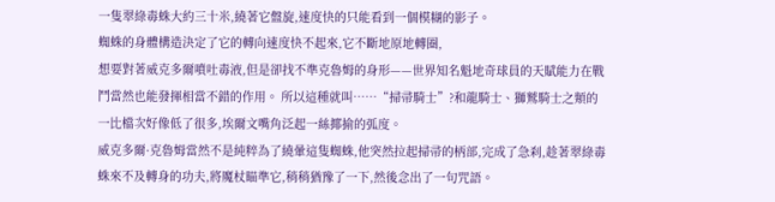一隻翠綠毒蛛大約三十米,繞著它盤旋,速度快的只能看到一個模糊的影子。
蜘蛛的身體構造決定了它的轉向速度快不起來,它不斷地原地轉圈,
想要對著威克多爾噴吐毒液,但是卻找不準克魯姆的身形——世界知名魁地奇球員的天賦能力在戰鬥當然也能發揮相當不錯的作用。 所以這種就叫……“掃帚騎士”?和龍騎士、獅鷲騎士之類的一比檔次好像低了很多,埃爾文嘴角泛起一絲揶揄的弧度。
威克多爾·克魯姆當然不是純粹為了繞暈這隻蜘蛛,他突然拉起掃帚的柄部,完成了急刹,趁著翠綠毒蛛來不及轉身的功夫,將魔杖瞄準它,稍稍猶豫了一下,然後念出了一句咒語。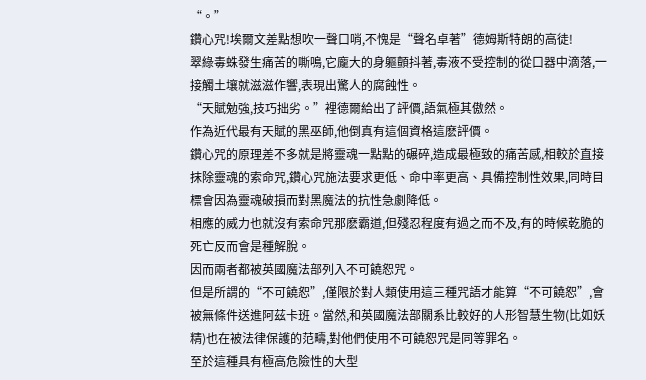“。”
鑽心咒!埃爾文差點想吹一聲口哨,不愧是“聲名卓著”德姆斯特朗的高徒!
翠綠毒蛛發生痛苦的嘶鳴,它龐大的身軀顫抖著,毒液不受控制的從口器中滴落,一接觸土壤就滋滋作響,表現出驚人的腐蝕性。
“天賦勉強,技巧拙劣。”裡德爾給出了評價,語氣極其傲然。
作為近代最有天賦的黑巫師,他倒真有這個資格這麽評價。
鑽心咒的原理差不多就是將靈魂一點點的碾碎,造成最極致的痛苦感,相較於直接抹除靈魂的索命咒,鑽心咒施法要求更低、命中率更高、具備控制性效果,同時目標會因為靈魂破損而對黑魔法的抗性急劇降低。
相應的威力也就沒有索命咒那麽霸道,但殘忍程度有過之而不及,有的時候乾脆的死亡反而會是種解脫。
因而兩者都被英國魔法部列入不可饒恕咒。
但是所謂的“不可饒恕”,僅限於對人類使用這三種咒語才能算“不可饒恕”,會被無條件送進阿茲卡班。當然,和英國魔法部關系比較好的人形智慧生物(比如妖精)也在被法律保護的范疇,對他們使用不可饒恕咒是同等罪名。
至於這種具有極高危險性的大型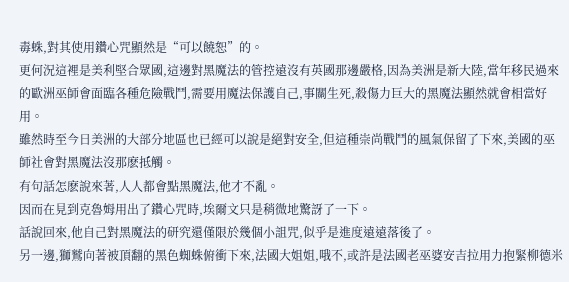毒蛛,對其使用鑽心咒顯然是“可以饒恕”的。
更何況這裡是美利堅合眾國,這邊對黑魔法的管控遠沒有英國那邊嚴格,因為美洲是新大陸,當年移民過來的歐洲巫師會面臨各種危險戰鬥,需要用魔法保護自己,事關生死,殺傷力巨大的黑魔法顯然就會相當好用。
雖然時至今日美洲的大部分地區也已經可以說是絕對安全,但這種崇尚戰鬥的風氣保留了下來,美國的巫師社會對黑魔法沒那麽抵觸。
有句話怎麽說來著,人人都會點黑魔法,他才不亂。
因而在見到克魯姆用出了鑽心咒時,埃爾文只是稍微地驚訝了一下。
話說回來,他自己對黑魔法的研究還僅限於幾個小詛咒,似乎是進度遠遠落後了。
另一邊,獅鷲向著被頂翻的黑色蜘蛛俯衝下來,法國大姐姐,哦不,或許是法國老巫婆安吉拉用力抱緊柳德米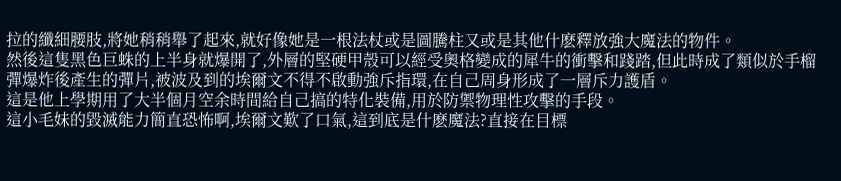拉的纖細腰肢,將她稍稍舉了起來,就好像她是一根法杖或是圖騰柱又或是其他什麽釋放強大魔法的物件。
然後這隻黑色巨蛛的上半身就爆開了,外層的堅硬甲殼可以經受奧格變成的犀牛的衝擊和踐踏,但此時成了類似於手榴彈爆炸後產生的彈片,被波及到的埃爾文不得不啟動強斥指環,在自己周身形成了一層斥力護盾。
這是他上學期用了大半個月空余時間給自己搞的特化裝備,用於防禦物理性攻擊的手段。
這小毛妹的毀滅能力簡直恐怖啊,埃爾文歎了口氣,這到底是什麽魔法?直接在目標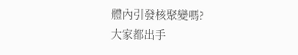體內引發核聚變嗎?
大家都出手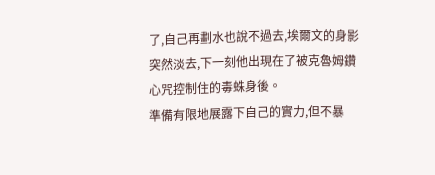了,自己再劃水也說不過去,埃爾文的身影突然淡去,下一刻他出現在了被克魯姆鑽心咒控制住的毒蛛身後。
準備有限地展露下自己的實力,但不暴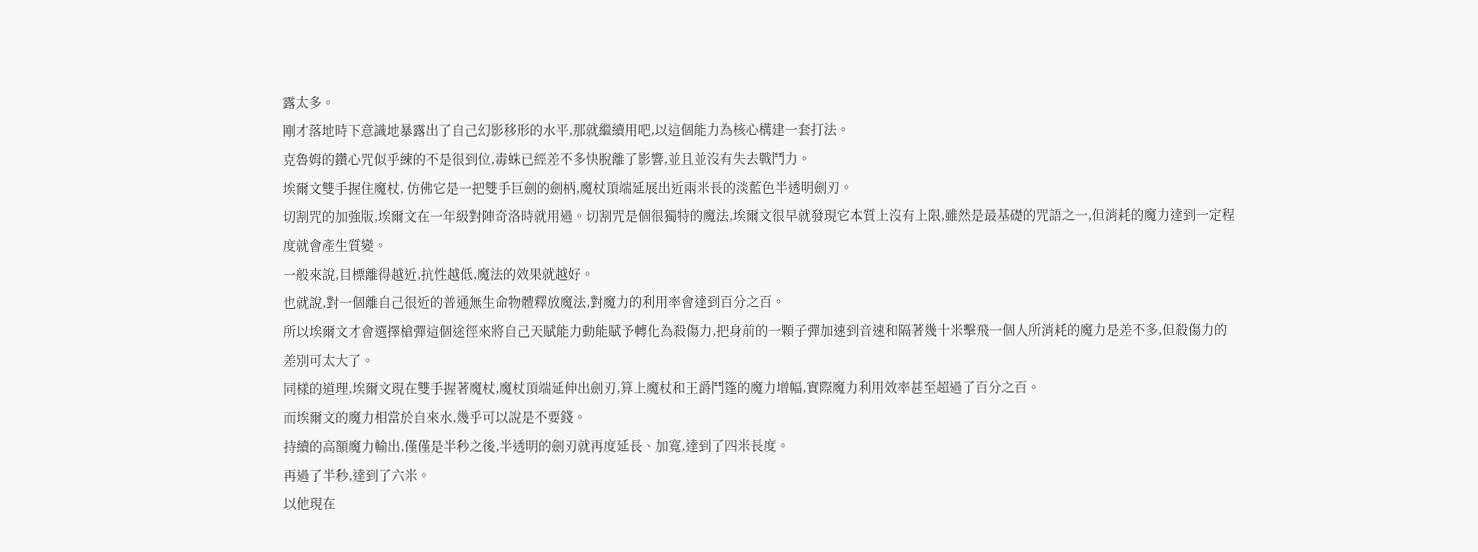露太多。
剛才落地時下意識地暴露出了自己幻影移形的水平,那就繼續用吧,以這個能力為核心構建一套打法。
克魯姆的鑽心咒似乎練的不是很到位,毒蛛已經差不多快脫離了影響,並且並沒有失去戰鬥力。
埃爾文雙手握住魔杖, 仿佛它是一把雙手巨劍的劍柄,魔杖頂端延展出近兩米長的淡藍色半透明劍刃。
切割咒的加強版,埃爾文在一年級對陣奇洛時就用過。切割咒是個很獨特的魔法,埃爾文很早就發現它本質上沒有上限,雖然是最基礎的咒語之一,但消耗的魔力達到一定程度就會產生質變。
一般來說,目標離得越近,抗性越低,魔法的效果就越好。
也就說,對一個離自己很近的普通無生命物體釋放魔法,對魔力的利用率會達到百分之百。
所以埃爾文才會選擇槍彈這個途徑來將自己天賦能力動能賦予轉化為殺傷力,把身前的一顆子彈加速到音速和隔著幾十米擊飛一個人所消耗的魔力是差不多,但殺傷力的差別可太大了。
同樣的道理,埃爾文現在雙手握著魔杖,魔杖頂端延伸出劍刃,算上魔杖和王爵鬥篷的魔力增幅,實際魔力利用效率甚至超過了百分之百。
而埃爾文的魔力相當於自來水,幾乎可以說是不要錢。
持續的高額魔力輸出,僅僅是半秒之後,半透明的劍刃就再度延長、加寬,達到了四米長度。
再過了半秒,達到了六米。
以他現在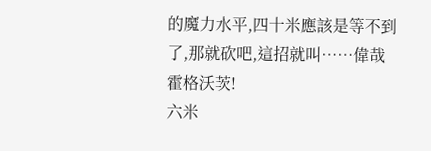的魔力水平,四十米應該是等不到了,那就砍吧,這招就叫……偉哉霍格沃茨!
六米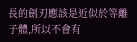長的劍刃應該是近似於等離子體,所以不會有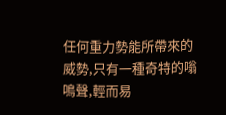任何重力勢能所帶來的威勢,只有一種奇特的嗡鳴聲,輕而易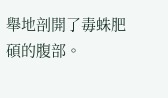舉地剖開了毒蛛肥碩的腹部。